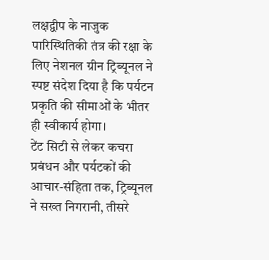लक्षद्वीप के नाजुक पारिस्थितिकी तंत्र की रक्षा के लिए नेशनल ग्रीन ट्रिब्यूनल ने स्पष्ट संदेश दिया है कि पर्यटन प्रकृति की सीमाओं के भीतर ही स्वीकार्य होगा।
टेंट सिटी से लेकर कचरा प्रबंधन और पर्यटकों की आचार-संहिता तक, ट्रिब्यूनल ने सख्त निगरानी, तीसरे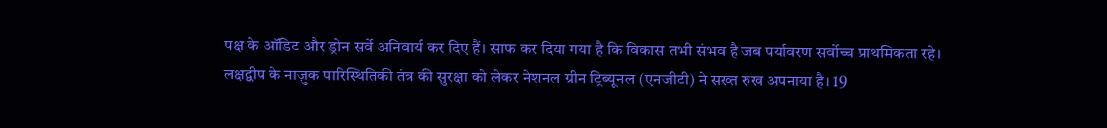पक्ष के ऑडिट और ड्रोन सर्वे अनिवार्य कर दिए हैं। साफ कर दिया गया है कि विकास तभी संभव है जब पर्यावरण सर्वोच्च प्राथमिकता रहे।
लक्षद्वीप के नाज़ुक पारिस्थितिकी तंत्र की सुरक्षा को लेकर नेशनल ग्रीन ट्रिब्यूनल (एनजीटी) ने सख्त रुख अपनाया है। 19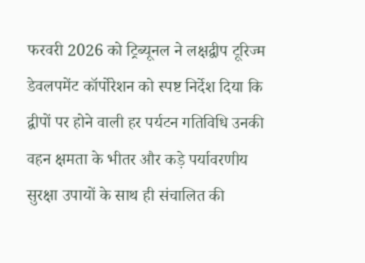फरवरी 2026 को ट्रिब्यूनल ने लक्षद्वीप टूरिज्म डेवलपमेंट कॉर्पोरेशन को स्पष्ट निर्देश दिया कि द्वीपों पर होने वाली हर पर्यटन गतिविधि उनकी वहन क्षमता के भीतर और कड़े पर्यावरणीय सुरक्षा उपायों के साथ ही संचालित की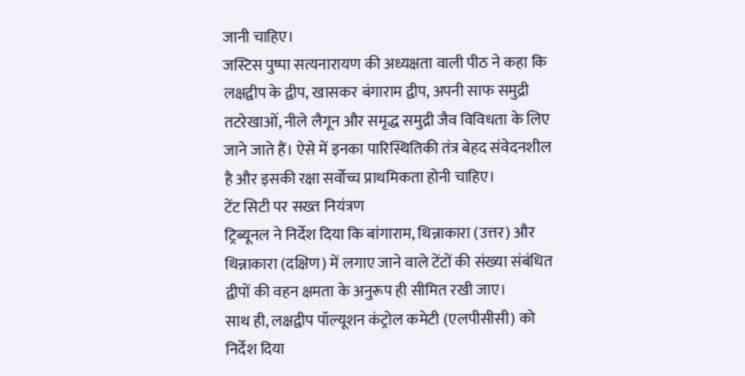जानी चाहिए।
जस्टिस पुष्पा सत्यनारायण की अध्यक्षता वाली पीठ ने कहा कि लक्षद्वीप के द्वीप, खासकर बंगाराम द्वीप, अपनी साफ समुद्री तटरेखाओं, नीले लैगून और समृद्ध समुद्री जैव विविधता के लिए जाने जाते हैं। ऐसे में इनका पारिस्थितिकी तंत्र बेहद संवेदनशील है और इसकी रक्षा सर्वोच्च प्राथमिकता होनी चाहिए।
टेंट सिटी पर सख्त नियंत्रण
ट्रिब्यूनल ने निर्देश दिया कि बांगाराम, थिन्नाकारा (उत्तर) और थिन्नाकारा (दक्षिण) में लगाए जाने वाले टेंटों की संख्या संबंधित द्वीपों की वहन क्षमता के अनुरूप ही सीमित रखी जाए।
साथ ही, लक्षद्वीप पॉल्यूशन कंट्रोल कमेटी (एलपीसीसी) को निर्देश दिया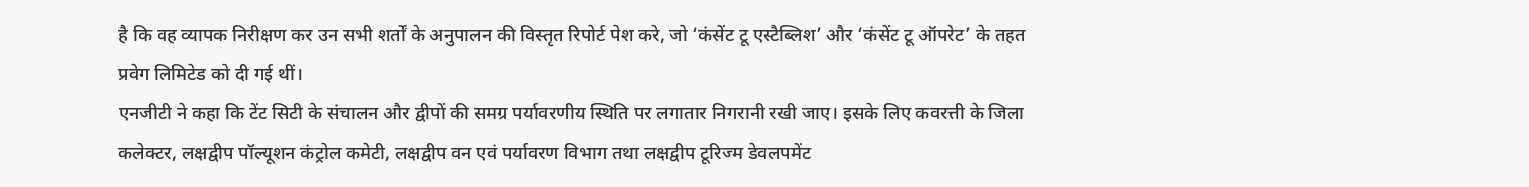है कि वह व्यापक निरीक्षण कर उन सभी शर्तों के अनुपालन की विस्तृत रिपोर्ट पेश करे, जो ‘कंसेंट टू एस्टैब्लिश’ और ‘कंसेंट टू ऑपरेट’ के तहत प्रवेग लिमिटेड को दी गई थीं।
एनजीटी ने कहा कि टेंट सिटी के संचालन और द्वीपों की समग्र पर्यावरणीय स्थिति पर लगातार निगरानी रखी जाए। इसके लिए कवरत्ती के जिला कलेक्टर, लक्षद्वीप पॉल्यूशन कंट्रोल कमेटी, लक्षद्वीप वन एवं पर्यावरण विभाग तथा लक्षद्वीप टूरिज्म डेवलपमेंट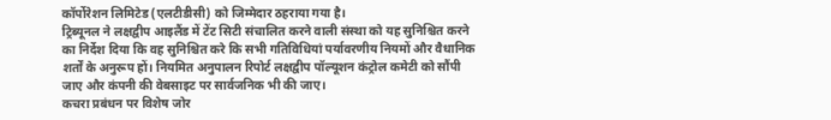कॉर्पोरेशन लिमिटेड (एलटीडीसी) को जिम्मेदार ठहराया गया है।
ट्रिब्यूनल ने लक्षद्वीप आइलैंड में टेंट सिटी संचालित करने वाली संस्था को यह सुनिश्चित करने का निर्देश दिया कि वह सुनिश्चित करे कि सभी गतिविधियां पर्यावरणीय नियमों और वैधानिक शर्तों के अनुरूप हों। नियमित अनुपालन रिपोर्ट लक्षद्वीप पॉल्यूशन कंट्रोल कमेटी को सौंपी जाए और कंपनी की वेबसाइट पर सार्वजनिक भी की जाए।
कचरा प्रबंधन पर विशेष जोर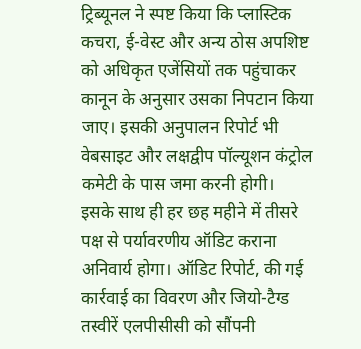ट्रिब्यूनल ने स्पष्ट किया कि प्लास्टिक कचरा, ई-वेस्ट और अन्य ठोस अपशिष्ट को अधिकृत एजेंसियों तक पहुंचाकर कानून के अनुसार उसका निपटान किया जाए। इसकी अनुपालन रिपोर्ट भी वेबसाइट और लक्षद्वीप पॉल्यूशन कंट्रोल कमेटी के पास जमा करनी होगी।
इसके साथ ही हर छह महीने में तीसरे पक्ष से पर्यावरणीय ऑडिट कराना अनिवार्य होगा। ऑडिट रिपोर्ट, की गई कार्रवाई का विवरण और जियो-टैग्ड तस्वीरें एलपीसीसी को सौंपनी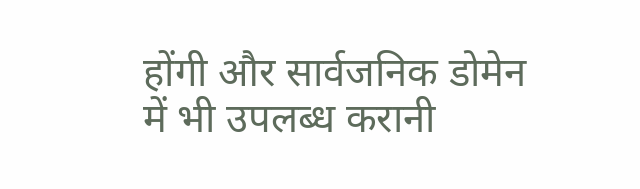होंगी और सार्वजनिक डोमेन में भी उपलब्ध करानी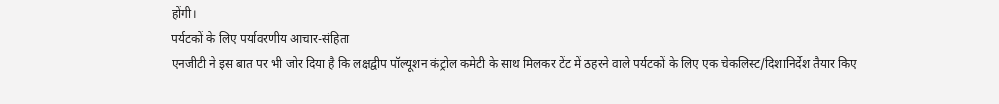होंगी।
पर्यटकों के लिए पर्यावरणीय आचार-संहिता
एनजीटी ने इस बात पर भी जोर दिया है कि लक्षद्वीप पॉल्यूशन कंट्रोल कमेटी के साथ मिलकर टेंट में ठहरने वाले पर्यटकों के लिए एक चेकलिस्ट/दिशानिर्देश तैयार किए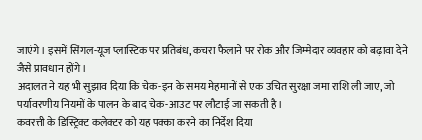जाएंगे। इसमें सिंगल-यूज प्लास्टिक पर प्रतिबंध, कचरा फैलाने पर रोक और जिम्मेदार व्यवहार को बढ़ावा देने जैसे प्रावधान होंगे।
अदालत ने यह भी सुझाव दिया कि चेक-इन के समय मेहमानों से एक उचित सुरक्षा जमा राशि ली जाए, जो पर्यावरणीय नियमों के पालन के बाद चेक-आउट पर लौटाई जा सकती है।
कवरत्ती के डिस्ट्रिक्ट कलेक्टर को यह पक्का करने का निर्देश दिया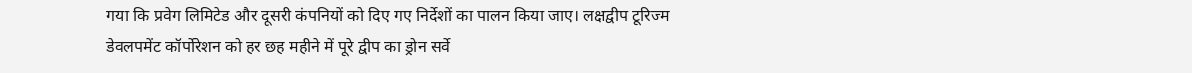गया कि प्रवेग लिमिटेड और दूसरी कंपनियों को दिए गए निर्देशों का पालन किया जाए। लक्षद्वीप टूरिज्म डेवलपमेंट कॉर्पोरेशन को हर छह महीने में पूरे द्वीप का ड्रोन सर्वे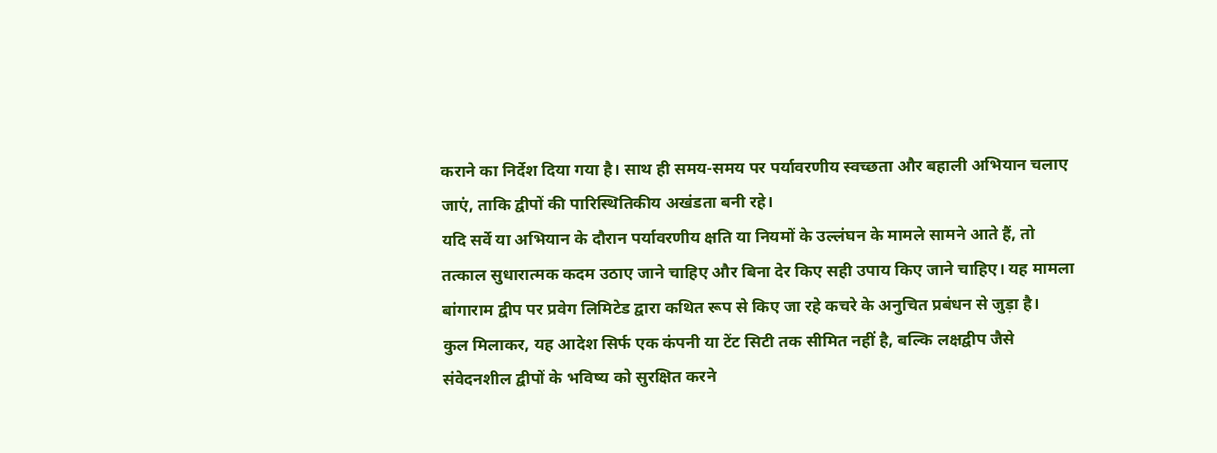कराने का निर्देश दिया गया है। साथ ही समय-समय पर पर्यावरणीय स्वच्छता और बहाली अभियान चलाए जाएं, ताकि द्वीपों की पारिस्थितिकीय अखंडता बनी रहे।
यदि सर्वे या अभियान के दौरान पर्यावरणीय क्षति या नियमों के उल्लंघन के मामले सामने आते हैं, तो तत्काल सुधारात्मक कदम उठाए जाने चाहिए और बिना देर किए सही उपाय किए जाने चाहिए। यह मामला बांगाराम द्वीप पर प्रवेग लिमिटेड द्वारा कथित रूप से किए जा रहे कचरे के अनुचित प्रबंधन से जुड़ा है।
कुल मिलाकर, यह आदेश सिर्फ एक कंपनी या टेंट सिटी तक सीमित नहीं है, बल्कि लक्षद्वीप जैसे संवेदनशील द्वीपों के भविष्य को सुरक्षित करने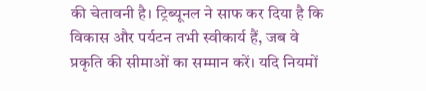की चेतावनी है। ट्रिब्यूनल ने साफ कर दिया है कि विकास और पर्यटन तभी स्वीकार्य हैं, जब वे प्रकृति की सीमाओं का सम्मान करें। यदि नियमों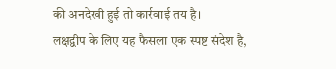की अनदेखी हुई तो कार्रवाई तय है।
लक्षद्वीप के लिए यह फैसला एक स्पष्ट संदेश है,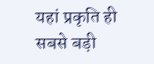यहां प्रकृति ही सबसे बड़ी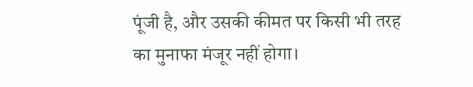पूंजी है, और उसकी कीमत पर किसी भी तरह का मुनाफा मंजूर नहीं होगा।